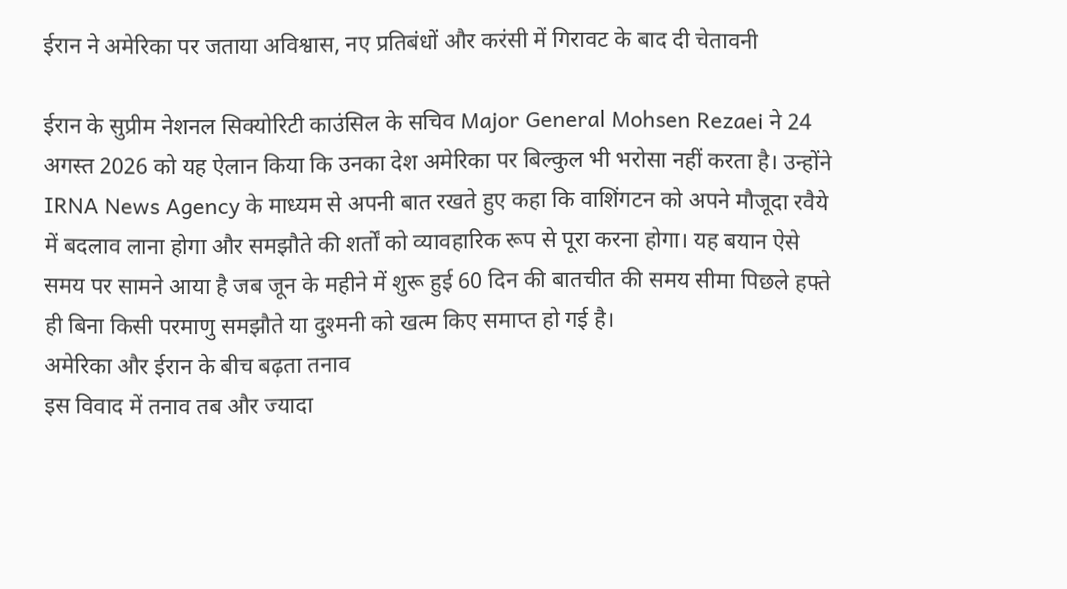ईरान ने अमेरिका पर जताया अविश्वास, नए प्रतिबंधों और करंसी में गिरावट के बाद दी चेतावनी

ईरान के सुप्रीम नेशनल सिक्योरिटी काउंसिल के सचिव Major General Mohsen Rezaei ने 24 अगस्त 2026 को यह ऐलान किया कि उनका देश अमेरिका पर बिल्कुल भी भरोसा नहीं करता है। उन्होंने IRNA News Agency के माध्यम से अपनी बात रखते हुए कहा कि वाशिंगटन को अपने मौजूदा रवैये में बदलाव लाना होगा और समझौते की शर्तों को व्यावहारिक रूप से पूरा करना होगा। यह बयान ऐसे समय पर सामने आया है जब जून के महीने में शुरू हुई 60 दिन की बातचीत की समय सीमा पिछले हफ्ते ही बिना किसी परमाणु समझौते या दुश्मनी को खत्म किए समाप्त हो गई है।
अमेरिका और ईरान के बीच बढ़ता तनाव
इस विवाद में तनाव तब और ज्यादा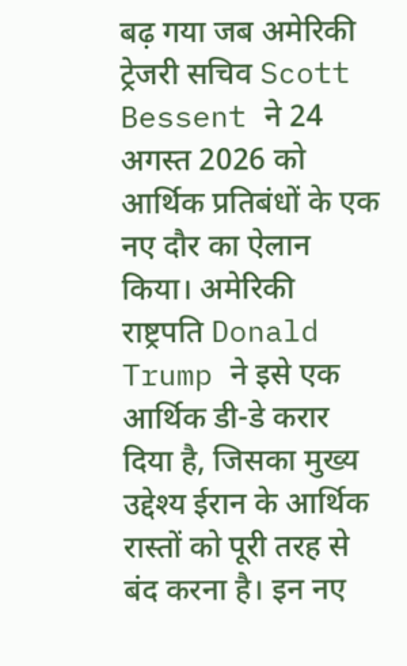बढ़ गया जब अमेरिकी ट्रेजरी सचिव Scott Bessent ने 24 अगस्त 2026 को आर्थिक प्रतिबंधों के एक नए दौर का ऐलान किया। अमेरिकी राष्ट्रपति Donald Trump ने इसे एक आर्थिक डी-डे करार दिया है, जिसका मुख्य उद्देश्य ईरान के आर्थिक रास्तों को पूरी तरह से बंद करना है। इन नए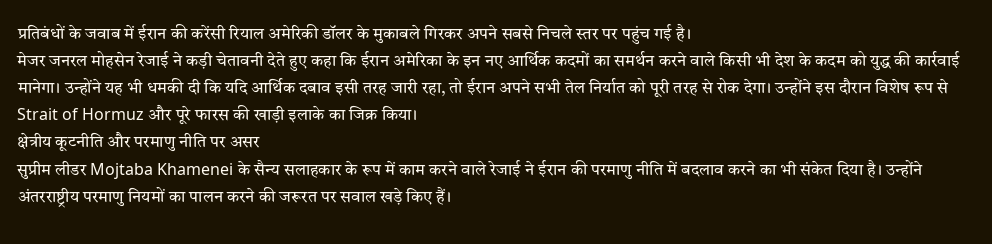प्रतिबंधों के जवाब में ईरान की करेंसी रियाल अमेरिकी डॉलर के मुकाबले गिरकर अपने सबसे निचले स्तर पर पहुंच गई है।
मेजर जनरल मोहसेन रेजाई ने कड़ी चेतावनी देते हुए कहा कि ईरान अमेरिका के इन नए आर्थिक कदमों का समर्थन करने वाले किसी भी देश के कदम को युद्ध की कार्रवाई मानेगा। उन्होंने यह भी धमकी दी कि यदि आर्थिक दबाव इसी तरह जारी रहा, तो ईरान अपने सभी तेल निर्यात को पूरी तरह से रोक देगा। उन्होंने इस दौरान विशेष रूप से Strait of Hormuz और पूरे फारस की खाड़ी इलाके का जिक्र किया।
क्षेत्रीय कूटनीति और परमाणु नीति पर असर
सुप्रीम लीडर Mojtaba Khamenei के सैन्य सलाहकार के रूप में काम करने वाले रेजाई ने ईरान की परमाणु नीति में बदलाव करने का भी संकेत दिया है। उन्होंने अंतरराष्ट्रीय परमाणु नियमों का पालन करने की जरूरत पर सवाल खड़े किए हैं।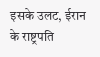इसके उलट, ईरान के राष्ट्रपति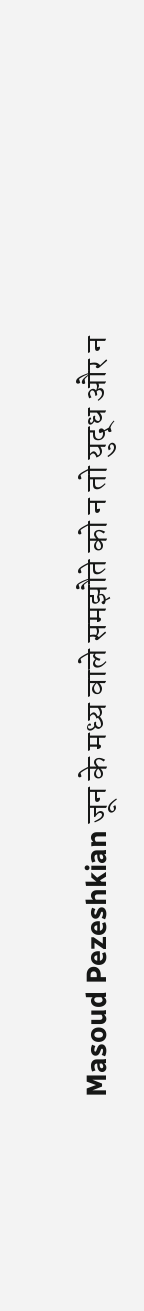Masoud Pezeshkian जून के मध्य वाले समझौते को न तो युद्ध और न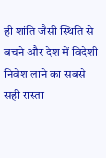ही शांति जैसी स्थिति से बचने और देश में विदेशी निवेश लाने का सबसे सही रास्ता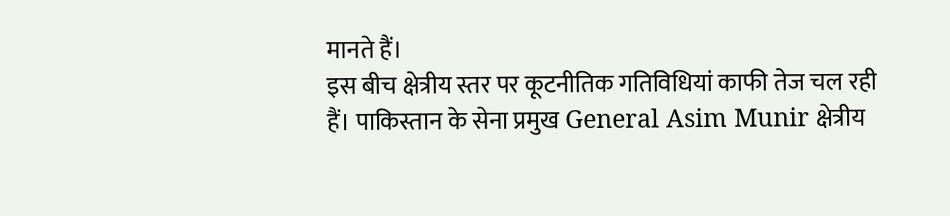मानते हैं।
इस बीच क्षेत्रीय स्तर पर कूटनीतिक गतिविधियां काफी तेज चल रही हैं। पाकिस्तान के सेना प्रमुख General Asim Munir क्षेत्रीय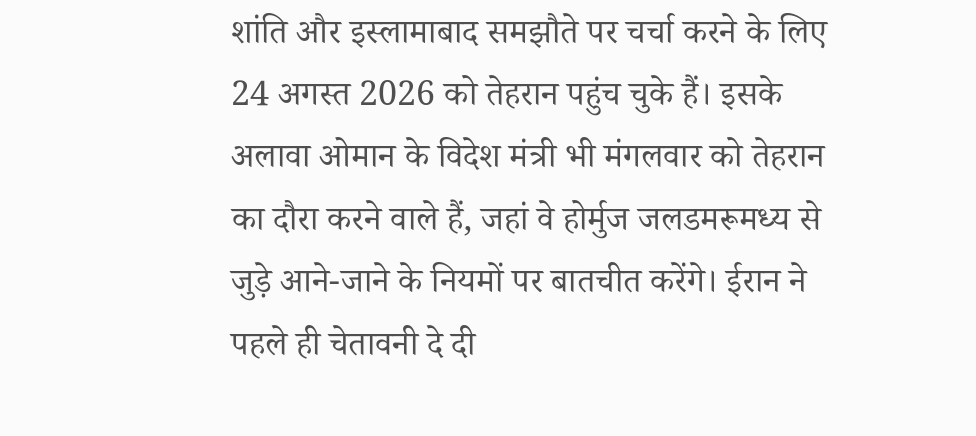शांति और इस्लामाबाद समझौते पर चर्चा करने के लिए 24 अगस्त 2026 को तेहरान पहुंच चुके हैं। इसके अलावा ओमान के विदेश मंत्री भी मंगलवार को तेहरान का दौरा करने वाले हैं, जहां वे होर्मुज जलडमरूमध्य से जुड़े आने-जाने के नियमों पर बातचीत करेंगे। ईरान ने पहले ही चेतावनी दे दी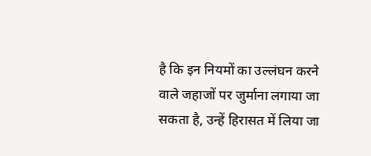है कि इन नियमों का उल्लंघन करने वाले जहाजों पर जुर्माना लगाया जा सकता है, उन्हें हिरासत में लिया जा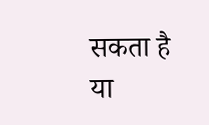सकता है या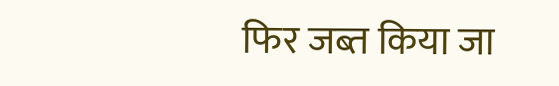फिर जब्त किया जा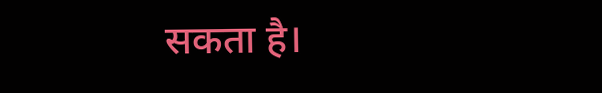सकता है।